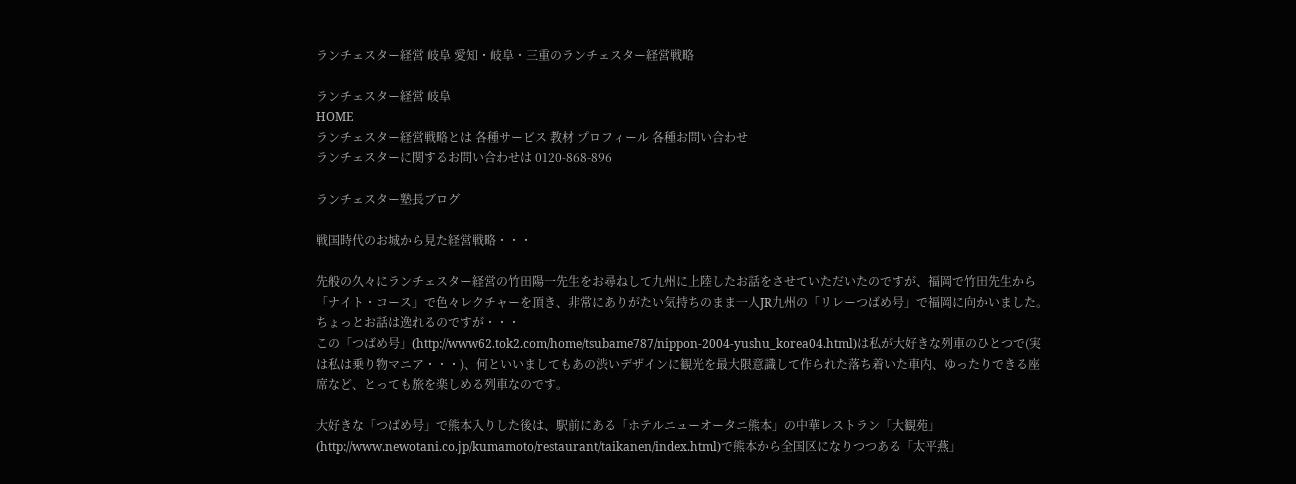ランチェスター経営 岐阜 愛知・岐阜・三重のランチェスター経営戦略

ランチェスター経営 岐阜
HOME
ランチェスター経営戦略とは 各種サービス 教材 プロフィール 各種お問い合わせ
ランチェスターに関するお問い合わせは 0120-868-896

ランチェスター塾長ブログ

戦国時代のお城から見た経営戦略・・・

先般の久々にランチェスター経営の竹田陽一先生をお尋ねして九州に上陸したお話をさせていただいたのですが、福岡で竹田先生から「ナイト・コース」で色々レクチャーを頂き、非常にありがたい気持ちのまま一人JR九州の「リレーつばめ号」で福岡に向かいました。
ちょっとお話は逸れるのですが・・・
この「つばめ号」(http://www62.tok2.com/home/tsubame787/nippon-2004-yushu_korea04.html)は私が大好きな列車のひとつで(実は私は乗り物マニア・・・)、何といいましてもあの渋いデザインに観光を最大限意識して作られた落ち着いた車内、ゆったりできる座席など、とっても旅を楽しめる列車なのです。

大好きな「つばめ号」で熊本入りした後は、駅前にある「ホテルニューオータニ熊本」の中華レストラン「大観苑」(http://www.newotani.co.jp/kumamoto/restaurant/taikanen/index.html)で熊本から全国区になりつつある「太平燕」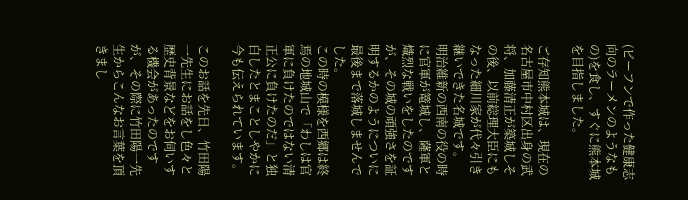(ビーフンで作った健康志向のラーメンのようなもの)を食し、すぐに熊本城を目指しました。

ご存知熊本城は、現在の名古屋市中村区出身の武将、加藤清正が築城しその後、以前総理大臣にもなった細川家が代々引き継いできた名城です。
明治維新の西南の役の時に官軍が篭城し、薩軍と熾烈な戦いをしたのですが、その城の頑強さを証明するかのようについに最後まで落城しませんでした。
この時の模様を西郷は終焉の地城山で「わしは官軍に負けたのではない清正公に負けたのだ」と独白したとまことしやかに今も伝えられています。

このお話を先日、竹田陽一先生にお話をし色々と歴史背景などをお伺いする機会があったのですが、その際に竹田陽一先生からこんなお言葉を頂きまし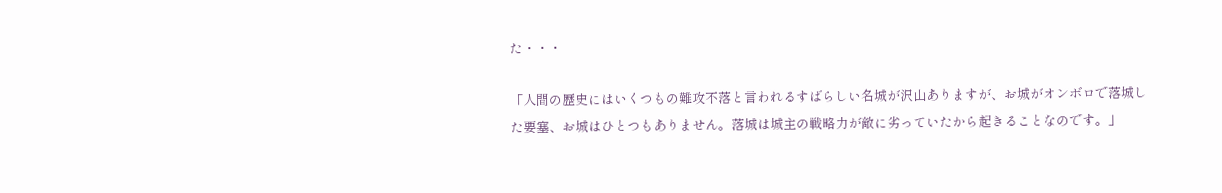た・・・

「人間の歴史にはいくつもの難攻不落と言われるすばらしい名城が沢山ありますが、お城がオンボロで落城した要塞、お城はひとつもありません。落城は城主の戦略力が敵に劣っていたから起きることなのです。」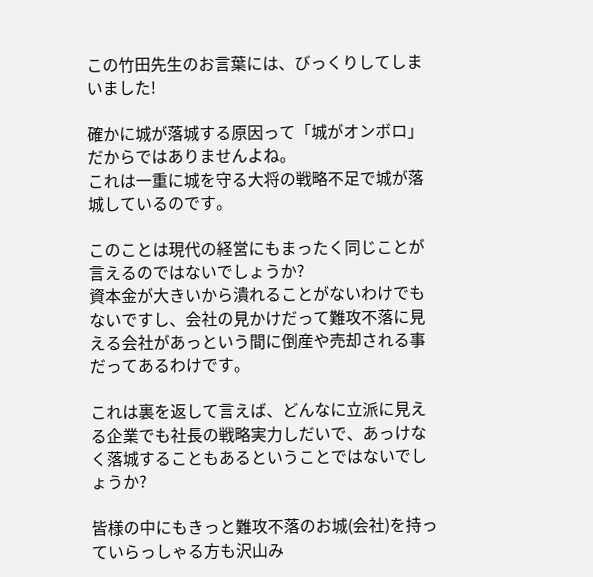この竹田先生のお言葉には、びっくりしてしまいました!

確かに城が落城する原因って「城がオンボロ」だからではありませんよね。
これは一重に城を守る大将の戦略不足で城が落城しているのです。

このことは現代の経営にもまったく同じことが言えるのではないでしょうか?
資本金が大きいから潰れることがないわけでもないですし、会社の見かけだって難攻不落に見える会社があっという間に倒産や売却される事だってあるわけです。

これは裏を返して言えば、どんなに立派に見える企業でも社長の戦略実力しだいで、あっけなく落城することもあるということではないでしょうか?

皆様の中にもきっと難攻不落のお城(会社)を持っていらっしゃる方も沢山み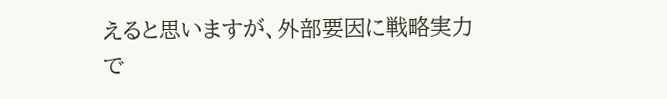えると思いますが、外部要因に戦略実力で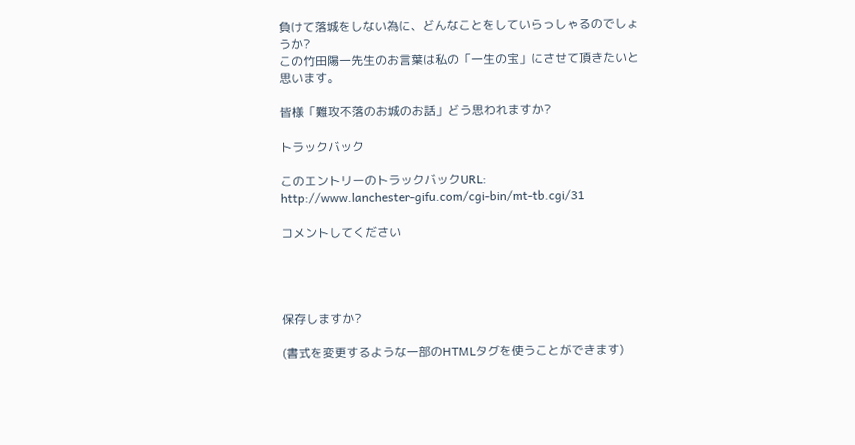負けて落城をしない為に、どんなことをしていらっしゃるのでしょうか?
この竹田陽一先生のお言葉は私の「一生の宝」にさせて頂きたいと思います。

皆様「難攻不落のお城のお話」どう思われますか?

トラックバック

このエントリーのトラックバックURL:
http://www.lanchester-gifu.com/cgi-bin/mt-tb.cgi/31

コメントしてください




保存しますか?

(書式を変更するような一部のHTMLタグを使うことができます)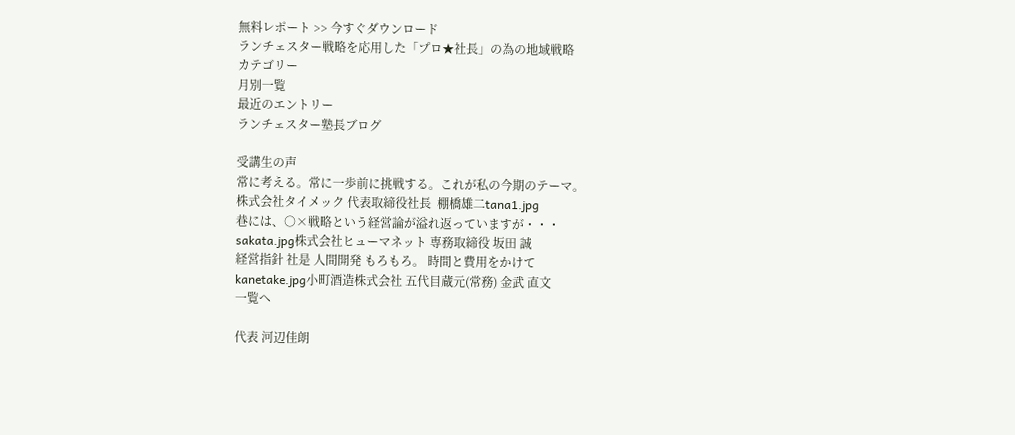無料レポート >> 今すぐダウンロード
ランチェスター戦略を応用した「プロ★社長」の為の地域戦略
カテゴリー
月別一覧
最近のエントリー
ランチェスター塾長ブログ

受講生の声
常に考える。常に一歩前に挑戦する。これが私の今期のテーマ。
株式会社タイメック 代表取締役社長  棚橋雄二tana1.jpg
巷には、○×戦略という経営論が溢れ返っていますが・・・
sakata.jpg株式会社ヒューマネット 専務取締役 坂田 誠
経営指針 社是 人間開発 もろもろ。 時間と費用をかけて
kanetake.jpg小町酒造株式会社 五代目蔵元(常務) 金武 直文
一覧へ

代表 河辺佳朗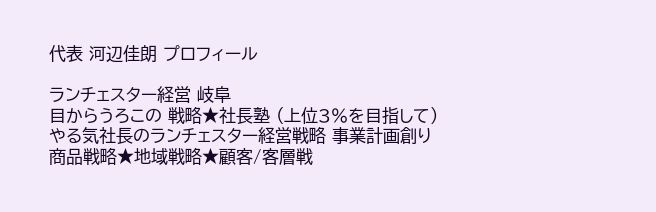代表 河辺佳朗 プロフィール

ランチェスター経営 岐阜
目からうろこの 戦略★社長塾 (上位3%を目指して)
やる気社長のランチェスター経営戦略 事業計画創り
商品戦略★地域戦略★顧客/客層戦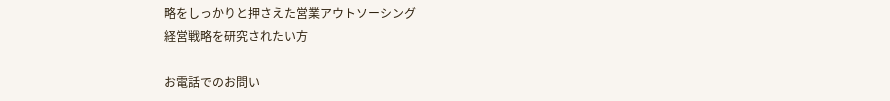略をしっかりと押さえた営業アウトソーシング
経営戦略を研究されたい方

お電話でのお問い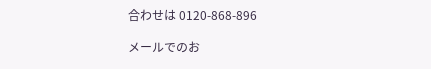合わせは 0120-868-896

メールでのお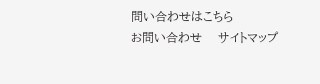問い合わせはこちら
お問い合わせ    サイトマップ